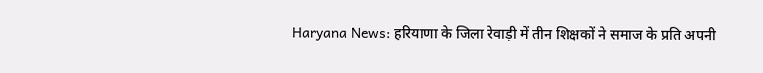Haryana News: हरियाणा के जिला रेवाड़ी में तीन शिक्षकों ने समाज के प्रति अपनी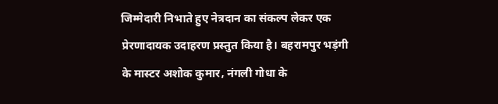जिम्मेदारी निभाते हुए नेत्रदान का संकल्प लेकर एक प्रेरणादायक उदाहरण प्रस्तुत किया है। बहरामपुर भड़ंगी के मास्टर अशोक कुमार, नंगली गोधा के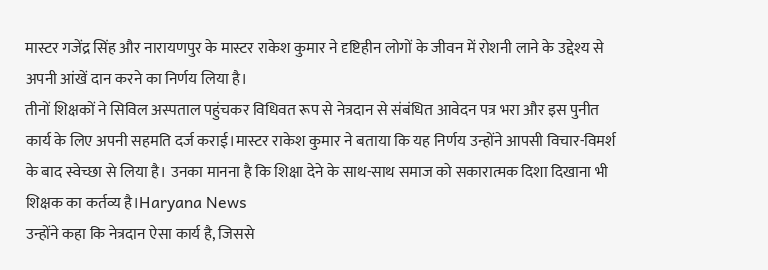मास्टर गजेंद्र सिंह और नारायणपुर के मास्टर राकेश कुमार ने दृष्टिहीन लोगों के जीवन में रोशनी लाने के उद्देश्य से अपनी आंखें दान करने का निर्णय लिया है।
तीनों शिक्षकों ने सिविल अस्पताल पहुंचकर विधिवत रूप से नेत्रदान से संबंधित आवेदन पत्र भरा और इस पुनीत कार्य के लिए अपनी सहमति दर्ज कराई।मास्टर राकेश कुमार ने बताया कि यह निर्णय उन्होंने आपसी विचार-विमर्श के बाद स्वेच्छा से लिया है। उनका मानना है कि शिक्षा देने के साथ-साथ समाज को सकारात्मक दिशा दिखाना भी शिक्षक का कर्तव्य है।Haryana News
उन्होंने कहा कि नेत्रदान ऐसा कार्य है, जिससे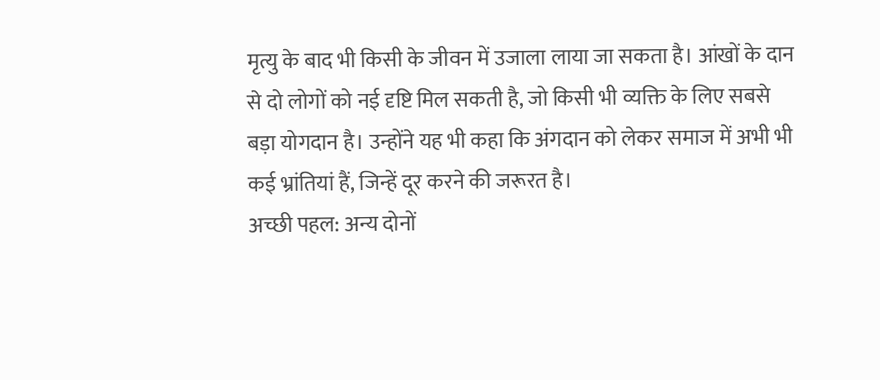मृत्यु के बाद भी किसी के जीवन में उजाला लाया जा सकता है। आंखों के दान से दो लोगों को नई दृष्टि मिल सकती है, जो किसी भी व्यक्ति के लिए सबसे बड़ा योगदान है। उन्होंने यह भी कहा कि अंगदान को लेकर समाज में अभी भी कई भ्रांतियां हैं, जिन्हें दूर करने की जरूरत है।
अच्छी पहल: अन्य दोनों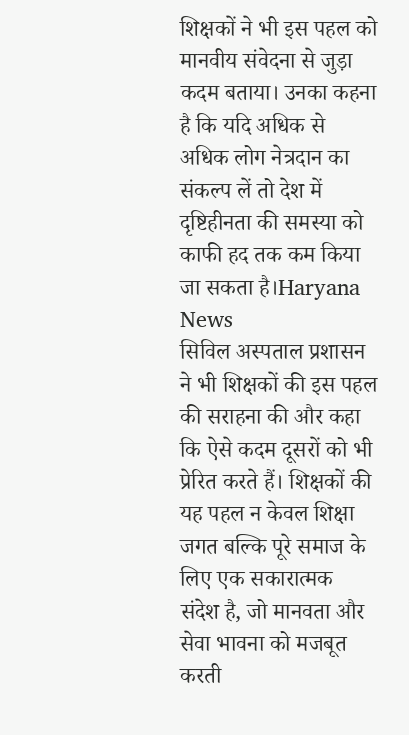शिक्षकों ने भी इस पहल को मानवीय संवेदना से जुड़ा कदम बताया। उनका कहना है कि यदि अधिक से अधिक लोग नेत्रदान का संकल्प लें तो देश में दृष्टिहीनता की समस्या को काफी हद तक कम किया जा सकता है।Haryana News
सिविल अस्पताल प्रशासन ने भी शिक्षकों की इस पहल की सराहना की और कहा कि ऐसे कदम दूसरों को भी प्रेरित करते हैं। शिक्षकों की यह पहल न केवल शिक्षा जगत बल्कि पूरे समाज के लिए एक सकारात्मक संदेश है, जो मानवता और सेवा भावना को मजबूत करती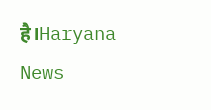है।Haryana News